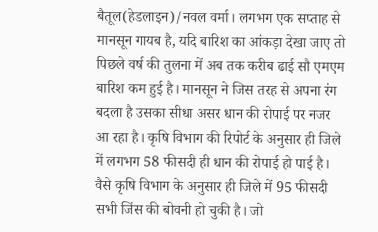बैतूल(हेडलाइन)/नवल वर्मा। लगभग एक सप्ताह से मानसून गायब है, यदि बारिश का आंकड़ा देखा जाए तो पिछले वर्ष की तुलना में अब तक करीब ढाई सौ एमएम बारिश कम हुई है। मानसून ने जिस तरह से अपना रंग बदला है उसका सीधा असर धान की रोपाई पर नजर आ रहा है। कृषि विभाग की रिपोर्ट के अनुसार ही जिले में लगभग 58 फीसदी ही धान की रोपाई हो पाई है। वैसे कृषि विभाग के अनुसार ही जिले में 95 फीसदी सभी जिंस की बोवनी हो चुकी है। जो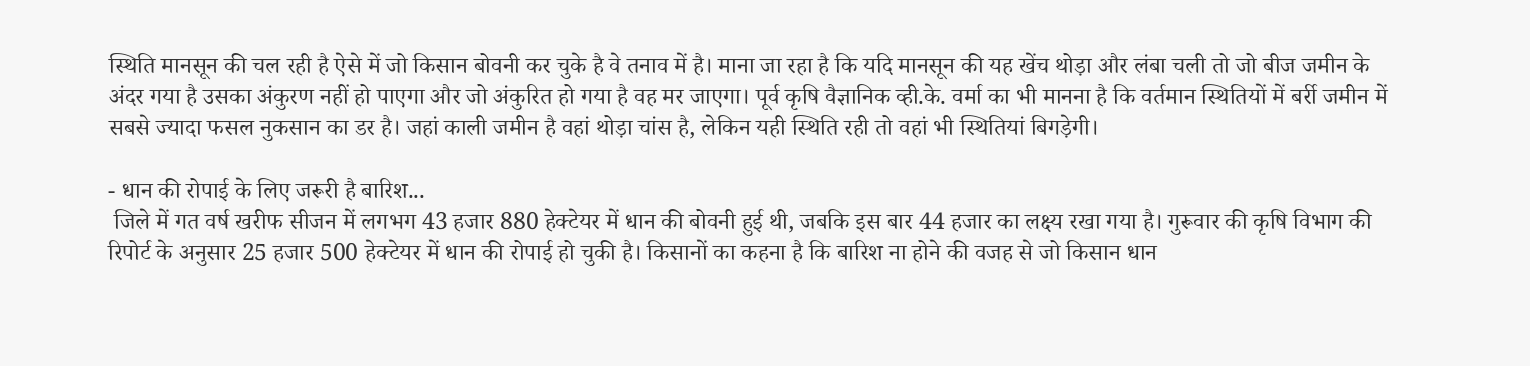स्थिति मानसून की चल रही है ऐसे में जो किसान बोवनी कर चुके है वे तनाव में है। माना जा रहा है कि यदि मानसून की यह खेंच थोड़ा और लंबा चली तो जो बीज जमीन के अंदर गया है उसका अंकुरण नहीं हो पाएगा और जो अंकुरित हो गया है वह मर जाएगा। पूर्व कृषि वैज्ञानिक व्ही.के. वर्मा का भी मानना है कि वर्तमान स्थितियों में बर्री जमीन में सबसे ज्यादा फसल नुकसान का डर है। जहां काली जमीन है वहां थोड़ा चांस है, लेकिन यही स्थिति रही तो वहां भी स्थितियां बिगड़ेगी।

- धान की रोपाई के लिए जरूरी है बारिश...
 जिले में गत वर्ष खरीफ सीजन में लगभग 43 हजार 880 हेक्टेयर में धान की बोवनी हुई थी, जबकि इस बार 44 हजार का लक्ष्य रखा गया है। गुरूवार की कृषि विभाग की रिपोर्ट के अनुसार 25 हजार 500 हेक्टेयर में धान की रोपाई हो चुकी है। किसानों का कहना है कि बारिश ना होने की वजह से जो किसान धान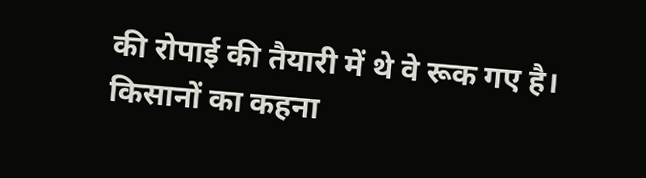की रोपाई की तैयारी में थे वे रूक गए है। किसानों का कहना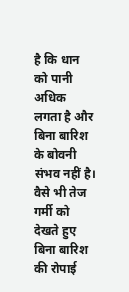है कि धान को पानी अधिक लगता है और बिना बारिश के बोवनी संभव नहीं है। वैसे भी तेज गर्मी को देखते हुए बिना बारिश की रोपाई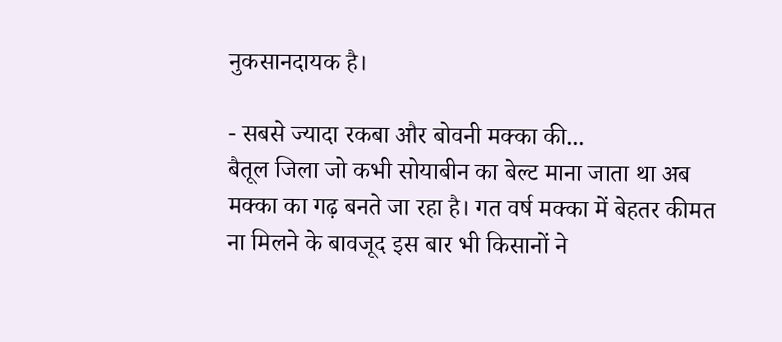नुकसानदायक है।

- सबसे ज्यादा रकबा और बोवनी मक्का की...
बैतूल जिला जो कभी सोयाबीन का बेल्ट माना जाता था अब मक्का का गढ़ बनते जा रहा है। गत वर्ष मक्का में बेहतर कीमत ना मिलने के बावजूद इस बार भी किसानों ने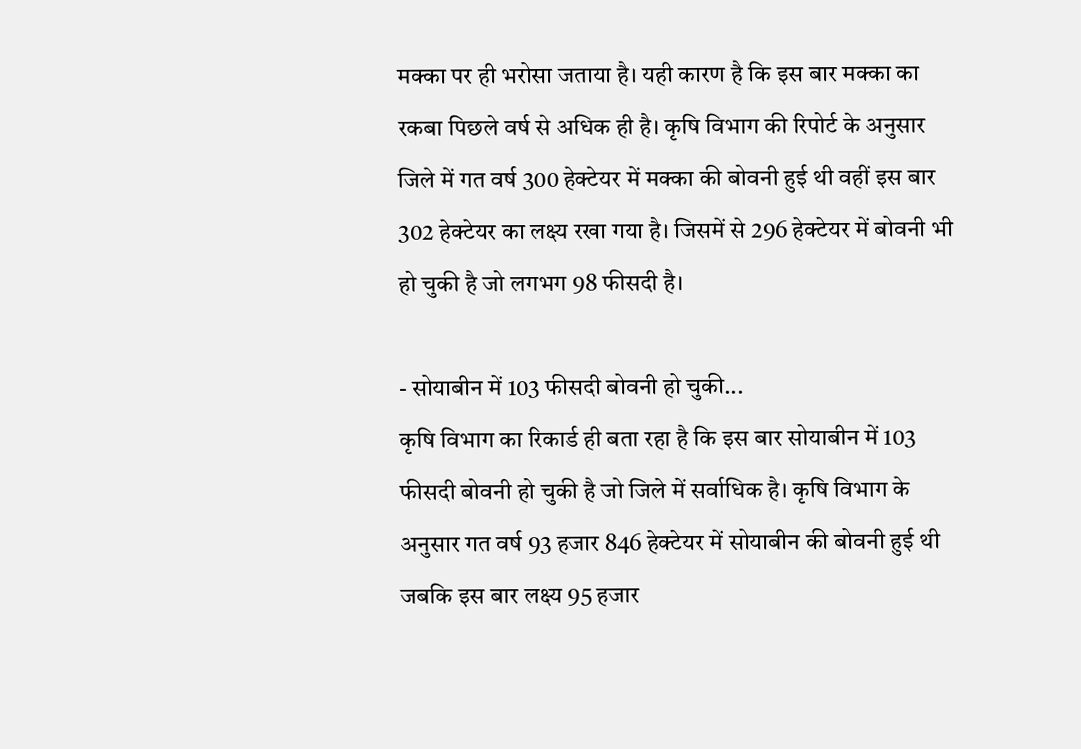मक्का पर ही भरोसा जताया है। यही कारण है कि इस बार मक्का का रकबा पिछले वर्ष से अधिक ही है। कृषि विभाग की रिपोर्ट के अनुसार जिले में गत वर्ष 300 हेक्टेयर में मक्का की बोवनी हुई थी वहीं इस बार 302 हेक्टेयर का लक्ष्य रखा गया है। जिसमें से 296 हेक्टेयर में बोवनी भी हो चुकी है जो लगभग 98 फीसदी है।

- सोयाबीन में 103 फीसदी बोवनी हो चुकी...
कृषि विभाग का रिकार्ड ही बता रहा है कि इस बार सोयाबीन में 103 फीसदी बोवनी हो चुकी है जो जिले में सर्वाधिक है। कृषि विभाग के अनुसार गत वर्ष 93 हजार 846 हेक्टेयर में सोयाबीन की बोवनी हुई थी जबकि इस बार लक्ष्य 95 हजार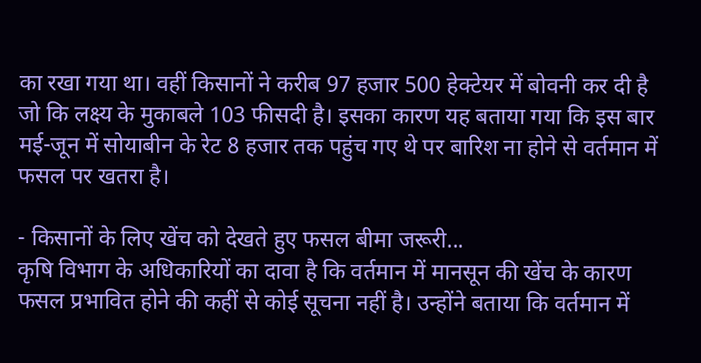का रखा गया था। वहीं किसानों ने करीब 97 हजार 500 हेक्टेयर में बोवनी कर दी है जो कि लक्ष्य के मुकाबले 103 फीसदी है। इसका कारण यह बताया गया कि इस बार मई-जून में सोयाबीन के रेट 8 हजार तक पहुंच गए थे पर बारिश ना होने से वर्तमान में फसल पर खतरा है।

- किसानों के लिए खेंच को देखते हुए फसल बीमा जरूरी...
कृषि विभाग के अधिकारियों का दावा है कि वर्तमान में मानसून की खेंच के कारण फसल प्रभावित होने की कहीं से कोई सूचना नहीं है। उन्होंने बताया कि वर्तमान में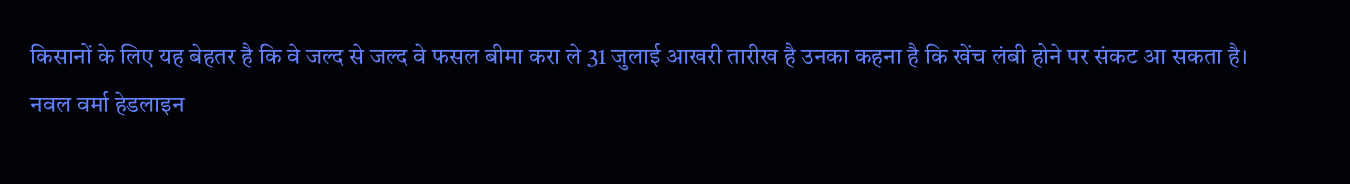किसानों के लिए यह बेहतर है कि वे जल्द से जल्द वे फसल बीमा करा ले 31 जुलाई आखरी तारीख है उनका कहना है कि खेंच लंबी होने पर संकट आ सकता है।
नवल वर्मा हेडलाइन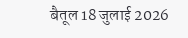बैतूल 18 जुलाई 2026